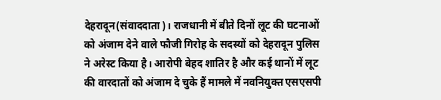देहरादून(संवाददाता)। राजधानी में बीते दिनों लूट की घटनाओं को अंजाम देने वाले फौजी गिरोह के सदस्यों को देहरादून पुलिस ने अरेस्ट किया है। आरोपी बेहद शातिर है और कई थानों में लूट की वारदातों को अंजाम दे चुके हैं मामले में नवनियुक्त एसएसपी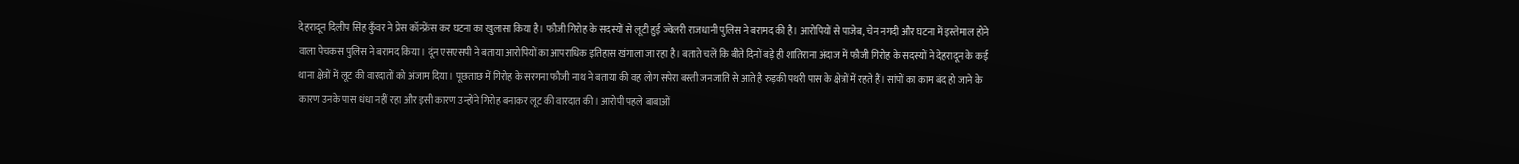देहरादून दिलीप सिंह कुँवर ने प्रेस कॉन्फ्रेंस कर घटना का खुलासा किया है। फौजी गिरोह के सदस्यों से लूटी हुई ज्वेलरी राजधानी पुलिस ने बरामद की है। आरोपियों से पाजेब, चेन नगदी और घटना में इस्तेमाल होने वाला पेचकस पुलिस ने बरामद किया। दूंन एसएसपी ने बताया आरोपियों का आपराधिक इतिहास खंगाला जा रहा है। बताते चलें कि बीते दिनों बड़े ही शातिराना अंदाज में फौजी गिरोह के सदस्यों ने देहरादून के कई थाना क्षेत्रों में लूट की वारदातों को अंजाम दिया। पूछताछ में गिरोह के सरगना फौजी नाथ ने बताया की वह लोग सपेरा बस्ती जनजाति से आते है रुड़की पथरी पास के क्षेत्रों में रहते हैं। सांपों का काम बंद हो जाने के कारण उनके पास धंधा नहीं रहा और इसी कारण उन्होंने गिरोह बनाकर लूट की वारदात की। आरोपी पहले बाबाओं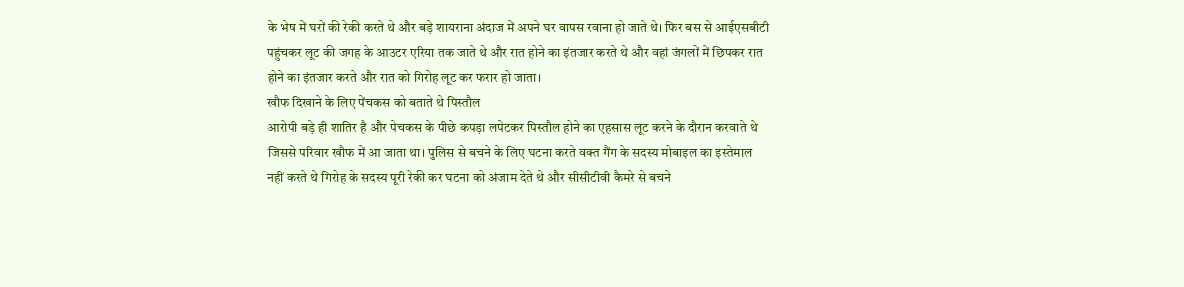के भेष में घरों की रेकी करते थे और बड़े शायराना अंदाज में अपने घर वापस रवाना हो जाते थे। फिर बस से आईएसबीटी पहुंचकर लूट की जगह के आउटर एरिया तक जाते थे और रात होने का इंतजार करते थे और वहां जंगलों में छिपकर रात होने का इंतजार करते और रात को गिरोह लूट कर फरार हो जाता।
खौफ दिखाने के लिए पेंचकस को बताते थे पिस्तौल
आरोपी बड़े ही शातिर है और पेचकस के पीछे कपड़ा लपेटकर पिस्तौल होने का एहसास लूट करने के दौरान करवाते थे जिससे परिवार खौफ में आ जाता था। पुलिस से बचने के लिए घटना करते वक्त गैंग के सदस्य मोबाइल का इस्तेमाल नहीं करते थे गिरोह के सदस्य पूरी रेकी कर घटना को अंजाम देते थे और सीसीटीवी कैमरे से बचने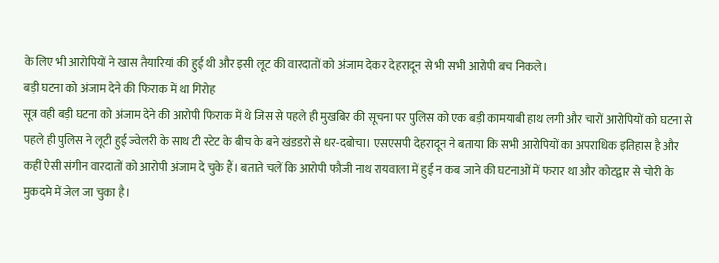के लिए भी आरोपियों ने खास तैयारियां की हुई थी और इसी लूट की वारदातों को अंजाम देकर देहरादून से भी सभी आरोपी बच निकले।
बड़ी घटना को अंजाम देने की फिराक में था गिरोह
सूत्र वही बड़ी घटना को अंजाम देने की आरोपी फिराक में थे जिस से पहले ही मुखबिर की सूचना पर पुलिस को एक बड़ी कामयाबी हाथ लगी और चारों आरोपियों को घटना से पहले ही पुलिस ने लूटी हुई ज्वेलरी के साथ टी स्टेट के बीच के बने खंडडरो से धर-दबोचा। एसएसपी देहरादून ने बताया कि सभी आरोपियों का अपराधिक इतिहास है और कहीं ऐसी संगीन वारदातों को आरोपी अंजाम दे चुके हैं। बताते चलें कि आरोपी फौजी नाथ रायवाला में हुई न कब जाने की घटनाओं में फरार था और कोटद्वार से चोरी के मुकदमे में जेल जा चुका है।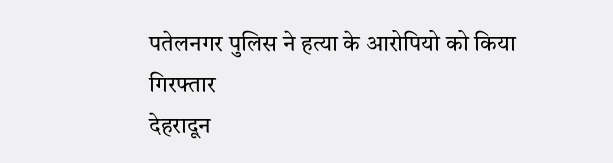पतेलनगर पुलिस ने हत्या के आरोपियो को किया गिरफ्तार
देहरादून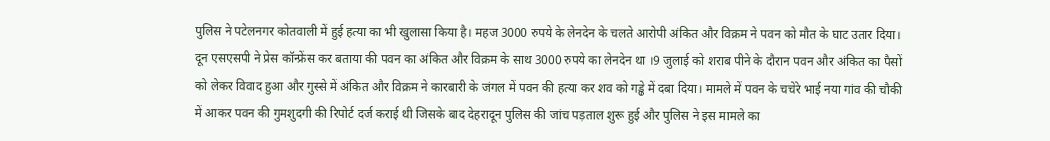पुलिस ने पटेलनगर कोतवाली में हुई हत्या का भी खुलासा किया है। महज 3000 रुपये के लेनदेन के चलते आरोपी अंकित और विक्रम ने पवन को मौत के घाट उतार दिया। दून एसएसपी ने प्रेस कॉन्फ्रेंस कर बताया की पवन का अंकित और विक्रम के साथ 3000 रुपये का लेनदेन था ।9 जुलाई को शराब पीने के दौरान पवन और अंकित का पैसों को लेकर विवाद हुआ और गुस्से में अंकित और विक्रम ने कारबारी के जंगल में पवन की हत्या कर शव को गड्ढे में दबा दिया। मामले में पवन के चचेरे भाई नया गांव की चौकी में आकर पवन की गुमशुदगी की रिपोर्ट दर्ज कराई थी जिसके बाद देहरादून पुलिस की जांच पड़ताल शुरू हुई और पुलिस ने इस मामले का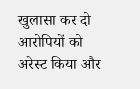खुलासा कर दो आरोपियों को अरेस्ट किया और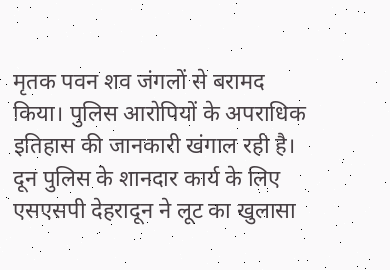मृतक पवन शव जंगलों से बरामद किया। पुलिस आरोपियों के अपराधिक इतिहास की जानकारी खंगाल रही है। दून पुलिस के शानदार कार्य के लिए एसएसपी देहरादून ने लूट का खुलासा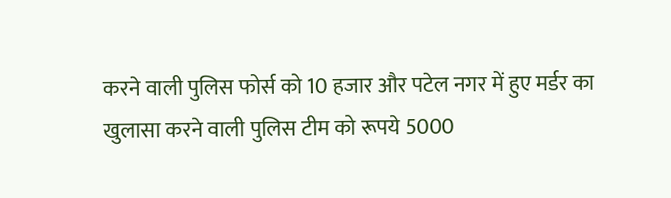करने वाली पुलिस फोर्स को 10 हजार और पटेल नगर में हुए मर्डर का खुलासा करने वाली पुलिस टीम को रूपये 5000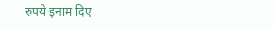रुपये इनाम दिए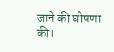जाने की घोषणा की।